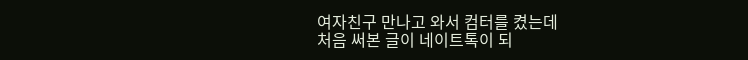여자친구 만나고 와서 컴터를 켰는데
처음 써본 글이 네이트톡이 되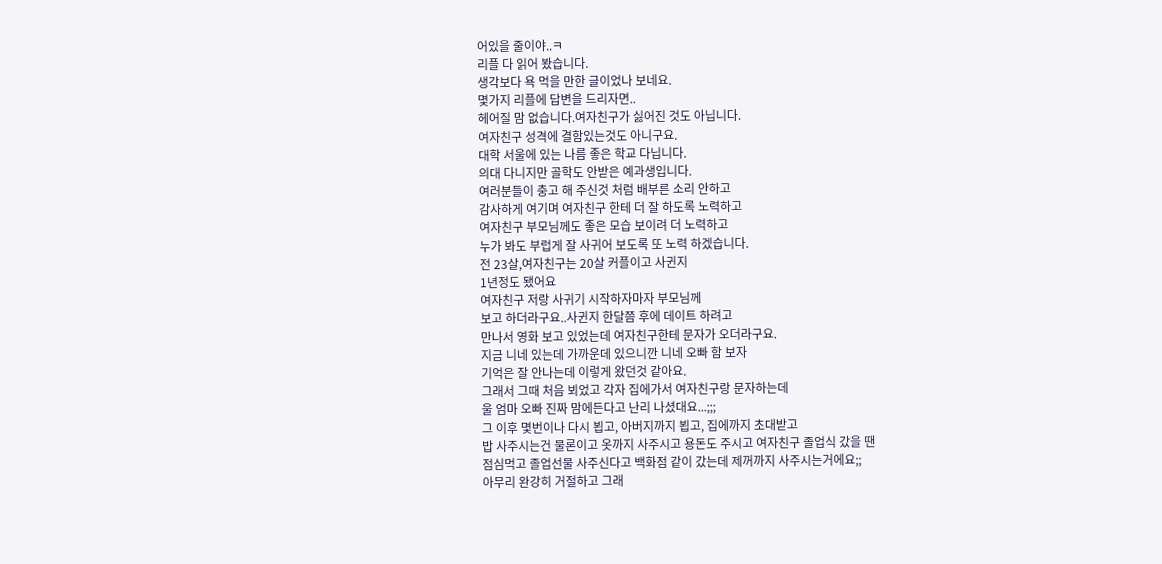어있을 줄이야..ㅋ
리플 다 읽어 봤습니다.
생각보다 욕 먹을 만한 글이었나 보네요.
몇가지 리플에 답변을 드리자면..
헤어질 맘 없습니다.여자친구가 싫어진 것도 아닙니다.
여자친구 성격에 결함있는것도 아니구요.
대학 서울에 있는 나름 좋은 학교 다닙니다.
의대 다니지만 골학도 안받은 예과생입니다.
여러분들이 충고 해 주신것 처럼 배부른 소리 안하고
감사하게 여기며 여자친구 한테 더 잘 하도록 노력하고
여자친구 부모님께도 좋은 모습 보이려 더 노력하고
누가 봐도 부럽게 잘 사귀어 보도록 또 노력 하겠습니다.
전 23살,여자친구는 20살 커플이고 사귄지
1년정도 됐어요
여자친구 저랑 사귀기 시작하자마자 부모님께
보고 하더라구요..사귄지 한달쯤 후에 데이트 하려고
만나서 영화 보고 있었는데 여자친구한테 문자가 오더라구요.
지금 니네 있는데 가까운데 있으니깐 니네 오빠 함 보자
기억은 잘 안나는데 이렇게 왔던것 같아요.
그래서 그때 처음 뵈었고 각자 집에가서 여자친구랑 문자하는데
울 엄마 오빠 진짜 맘에든다고 난리 나셨대요...;;;
그 이후 몇번이나 다시 뵙고, 아버지까지 뵙고, 집에까지 초대받고
밥 사주시는건 물론이고 옷까지 사주시고 용돈도 주시고 여자친구 졸업식 갔을 땐
점심먹고 졸업선물 사주신다고 백화점 같이 갔는데 제꺼까지 사주시는거에요;;
아무리 완강히 거절하고 그래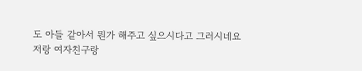도 아들 같아서 뭔가 해주고 싶으시다고 그러시네요
저랑 여자친구랑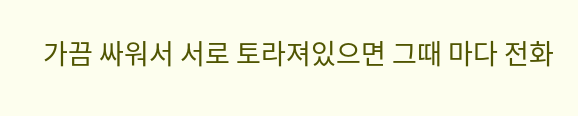가끔 싸워서 서로 토라져있으면 그때 마다 전화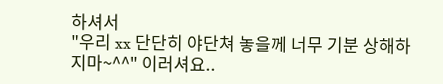하셔서
"우리 xx 단단히 야단쳐 놓을께 너무 기분 상해하지마~^^" 이러셔요..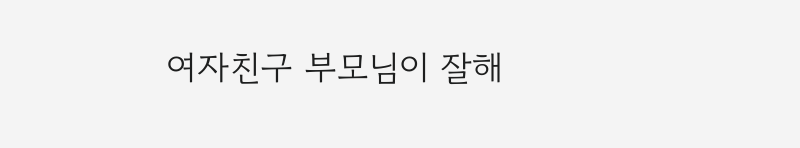여자친구 부모님이 잘해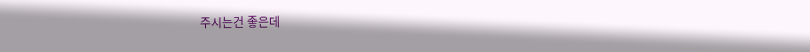주시는건 좋은데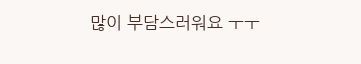많이 부담스러워요 ㅜㅜ